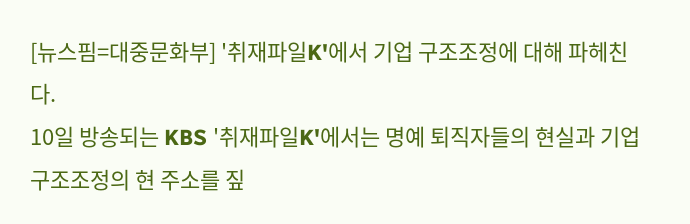[뉴스핌=대중문화부] '취재파일K'에서 기업 구조조정에 대해 파헤친다.
10일 방송되는 KBS '취재파일K'에서는 명예 퇴직자들의 현실과 기업 구조조정의 현 주소를 짚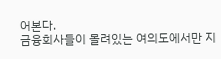어본다.
금융회사들이 몰려있는 여의도에서만 지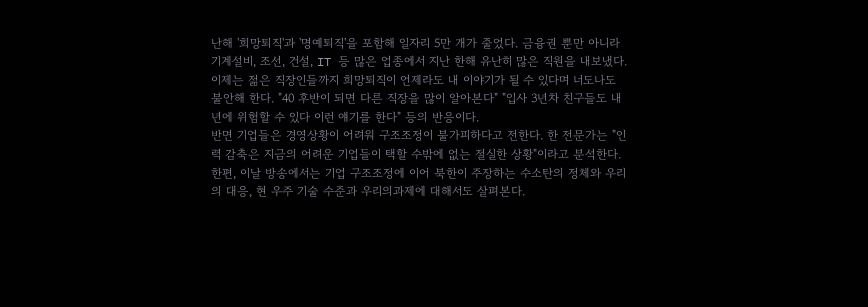난해 '희망퇴직'과 '명예퇴직'을 포함해 일자리 5만 개가 줄었다. 금융권 뿐만 아니라 기계설비, 조선, 건설, IT 등 많은 업종에서 지난 한해 유난히 많은 직원을 내보냈다.
이제는 젊은 직장인들까지 희망퇴직이 언제라도 내 이야기가 될 수 있다며 너도나도 불안해 한다. "40 후반이 되면 다른 직장을 많이 알아본다" "입사 3년차 친구들도 내년에 위험할 수 있다 이런 얘기를 한다" 등의 반응이다.
반면 기업들은 경영상황이 어려워 구조조정이 불가피하다고 전한다. 한 전문가는 "인력 감축은 지금의 어려운 기업들이 택할 수밖에 없는 절실한 상황"이라고 분석한다.
한편, 이날 방송에서는 기업 구조조정에 이어 북한이 주장하는 수소탄의 정체와 우리의 대응, 현 우주 기술 수준과 우리의과제에 대해서도 살펴본다.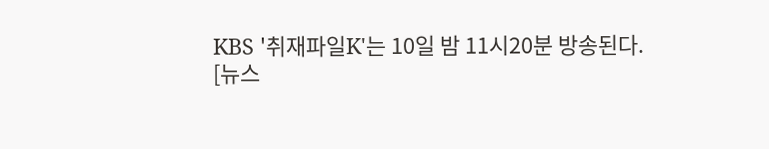KBS '취재파일K'는 10일 밤 11시20분 방송된다.
[뉴스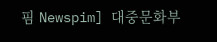핌 Newspim] 대중문화부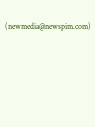(newmedia@newspim.com)